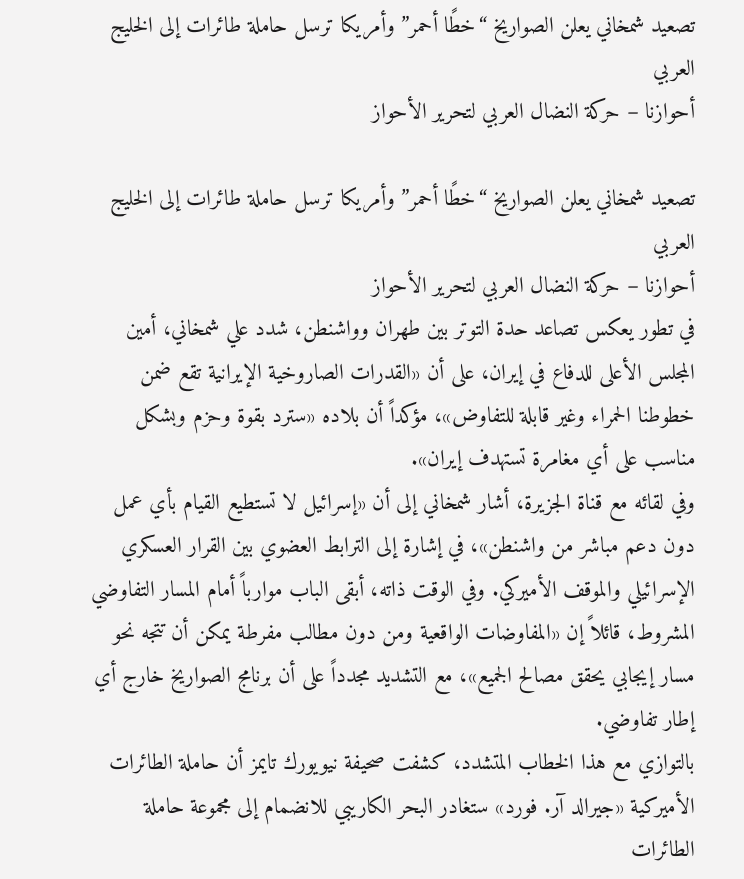تصعيد شمخاني يعلن الصواريخ “خطًا أحمر” وأمريكا ترسل حاملة طائرات إلى الخليج العربي
أحوازنا – حركة النضال العربي لتحرير الأحواز

تصعيد شمخاني يعلن الصواريخ “خطًا أحمر” وأمريكا ترسل حاملة طائرات إلى الخليج العربي
أحوازنا – حركة النضال العربي لتحرير الأحواز
في تطور يعكس تصاعد حدة التوتر بين طهران وواشنطن، شدد علي شمخاني، أمين المجلس الأعلى للدفاع في إيران، على أن «القدرات الصاروخية الإيرانية تقع ضمن خطوطنا الحمراء وغير قابلة للتفاوض»، مؤكداً أن بلاده «سترد بقوة وحزم وبشكل مناسب على أي مغامرة تستهدف إيران».
وفي لقائه مع قناة الجزيرة، أشار شمخاني إلى أن «إسرائيل لا تستطيع القيام بأي عمل دون دعم مباشر من واشنطن»، في إشارة إلى الترابط العضوي بين القرار العسكري الإسرائيلي والموقف الأميركي. وفي الوقت ذاته، أبقى الباب موارباً أمام المسار التفاوضي المشروط، قائلاً إن «المفاوضات الواقعية ومن دون مطالب مفرطة يمكن أن تتجه نحو مسار إيجابي يحقق مصالح الجميع»، مع التشديد مجدداً على أن برنامج الصواريخ خارج أي إطار تفاوضي.
بالتوازي مع هذا الخطاب المتشدد، كشفت صحيفة نيويورك تايمز أن حاملة الطائرات الأميركية «جيرالد آر. فورد» ستغادر البحر الكاريبي للانضمام إلى مجموعة حاملة الطائرات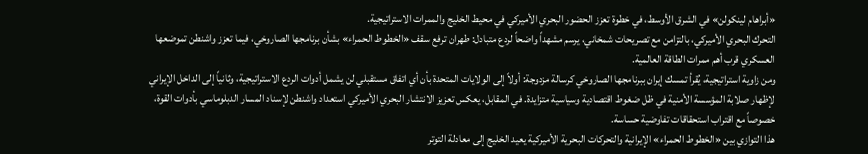«أبراهام لينكولن» في الشرق الأوسط، في خطوة تعزز الحضور البحري الأميركي في محيط الخليج والممرات الاستراتيجية.
التحرك البحري الأميركي، بالتزامن مع تصريحات شمخاني، يرسم مشهداً واضحاً لردع متبادل: طهران ترفع سقف «الخطوط الحمراء» بشأن برنامجها الصاروخي، فيما تعزز واشنطن تموضعها العسكري قرب أهم ممرات الطاقة العالمية.
ومن زاوية استراتيجية، يُقرأ تمسك إيران ببرنامجها الصاروخي كرسالة مزدوجة: أولاً إلى الولايات المتحدة بأن أي اتفاق مستقبلي لن يشمل أدوات الردع الاستراتيجية، وثانياً إلى الداخل الإيراني لإظهار صلابة المؤسسة الأمنية في ظل ضغوط اقتصادية وسياسية متزايدة. في المقابل، يعكس تعزيز الانتشار البحري الأميركي استعداد واشنطن لإسناد المسار الدبلوماسي بأدوات القوة، خصوصاً مع اقتراب استحقاقات تفاوضية حساسة.
هذا التوازي بين «الخطوط الحمراء» الإيرانية والتحركات البحرية الأميركية يعيد الخليج إلى معادلة التوتر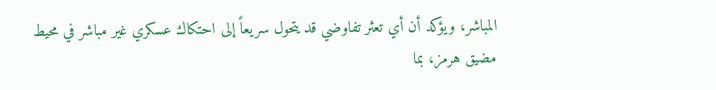المباشر، ويؤكد أن أي تعثر تفاوضي قد يتحول سريعاً إلى احتكاك عسكري غير مباشر في محيط مضيق هرمز، بما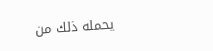يحمله ذلك من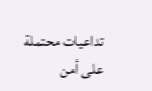تداعيات محتملة على أمن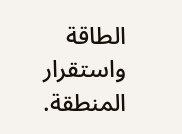الطاقة واستقرار المنطقة.